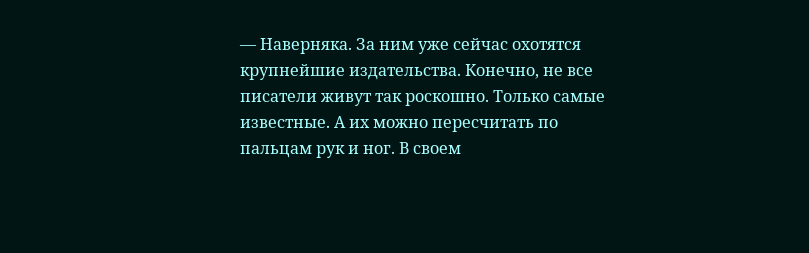— Наверняка. За ним уже сейчас охотятся крупнейшие издательства. Конечно, не все писатели живут так роскошно. Только самые известные. А их можно пересчитать по пальцам рук и ног. В своем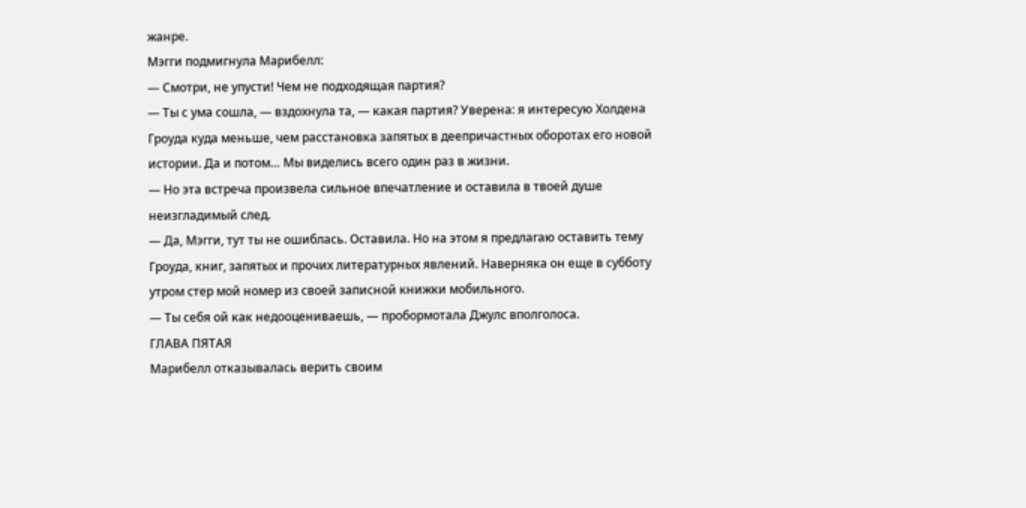жанре.
Мэгги подмигнула Марибелл:
— Смотри, не упусти! Чем не подходящая партия?
— Ты с ума сошла, — вздохнула та, — какая партия? Уверена: я интересую Холдена Гроуда куда меньше, чем расстановка запятых в деепричастных оборотах его новой истории. Да и потом… Мы виделись всего один раз в жизни.
— Но эта встреча произвела сильное впечатление и оставила в твоей душе неизгладимый след.
— Да, Мэгги, тут ты не ошиблась. Оставила. Но на этом я предлагаю оставить тему Гроуда, книг, запятых и прочих литературных явлений. Наверняка он еще в субботу утром стер мой номер из своей записной книжки мобильного.
— Ты себя ой как недооцениваешь, — пробормотала Джулс вполголоса.
ГЛАВА ПЯТАЯ
Марибелл отказывалась верить своим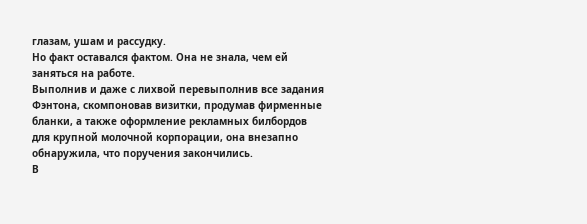глазам, ушам и рассудку.
Но факт оставался фактом. Она не знала, чем ей заняться на работе.
Выполнив и даже с лихвой перевыполнив все задания Фэнтона, скомпоновав визитки, продумав фирменные бланки, а также оформление рекламных билбордов для крупной молочной корпорации, она внезапно обнаружила, что поручения закончились.
В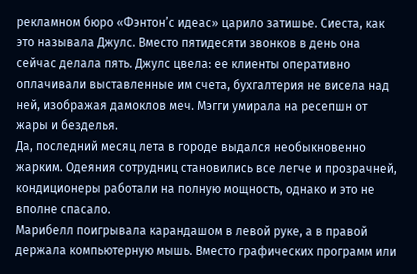рекламном бюро «Фэнтон’с идеас» царило затишье. Сиеста, как это называла Джулс. Вместо пятидесяти звонков в день она сейчас делала пять. Джулс цвела: ее клиенты оперативно оплачивали выставленные им счета, бухгалтерия не висела над ней, изображая дамоклов меч. Мэгги умирала на ресепшн от жары и безделья.
Да, последний месяц лета в городе выдался необыкновенно жарким. Одеяния сотрудниц становились все легче и прозрачней, кондиционеры работали на полную мощность, однако и это не вполне спасало.
Марибелл поигрывала карандашом в левой руке, а в правой держала компьютерную мышь. Вместо графических программ или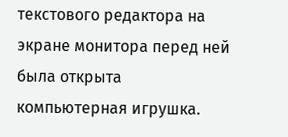текстового редактора на экране монитора перед ней была открыта компьютерная игрушка.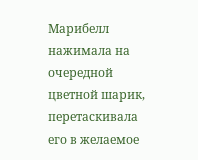Марибелл нажимала на очередной цветной шарик, перетаскивала его в желаемое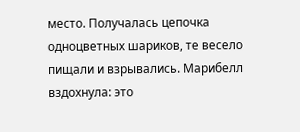место. Получалась цепочка одноцветных шариков, те весело пищали и взрывались. Марибелл вздохнула: это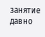занятие давно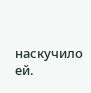наскучило ей.